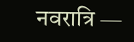नवरात्रि —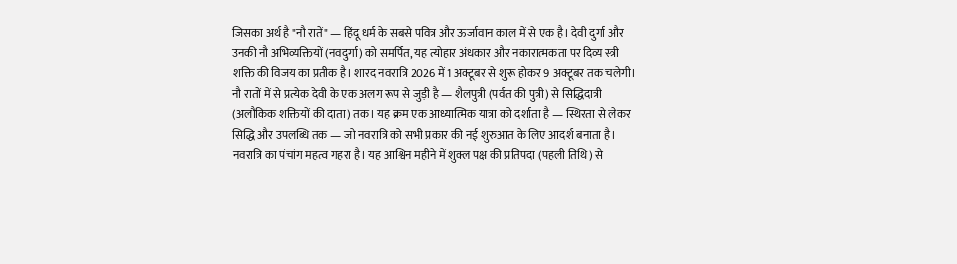जिसका अर्थ है "नौ रातें" — हिंदू धर्म के सबसे पवित्र और ऊर्जावान काल में से एक है। देवी दुर्गा और उनकी नौ अभिव्यक्तियों (नवदुर्गा) को समर्पित, यह त्योहार अंधकार और नकारात्मकता पर दिव्य स्त्री शक्ति की विजय का प्रतीक है। शारद नवरात्रि 2026 में 1 अक्टूबर से शुरू होकर 9 अक्टूबर तक चलेगी।
नौ रातों में से प्रत्येक देवी के एक अलग रूप से जुड़ी है — शैलपुत्री (पर्वत की पुत्री) से सिद्धिदात्री (अलौकिक शक्तियों की दाता) तक। यह क्रम एक आध्यात्मिक यात्रा को दर्शाता है — स्थिरता से लेकर सिद्धि और उपलब्धि तक — जो नवरात्रि को सभी प्रकार की नई शुरुआत के लिए आदर्श बनाता है।
नवरात्रि का पंचांग महत्व गहरा है। यह आश्विन महीने में शुक्ल पक्ष की प्रतिपदा (पहली तिथि) से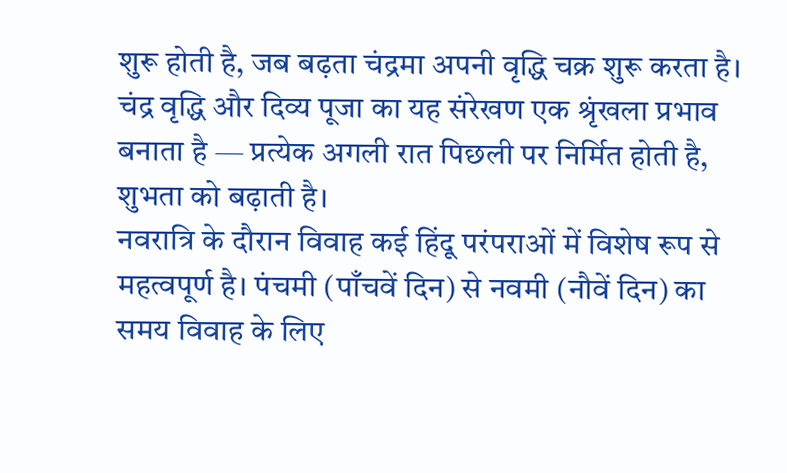शुरू होती है, जब बढ़ता चंद्रमा अपनी वृद्धि चक्र शुरू करता है। चंद्र वृद्धि और दिव्य पूजा का यह संरेखण एक श्रृंखला प्रभाव बनाता है — प्रत्येक अगली रात पिछली पर निर्मित होती है, शुभता को बढ़ाती है।
नवरात्रि के दौरान विवाह कई हिंदू परंपराओं में विशेष रूप से महत्वपूर्ण है। पंचमी (पाँचवें दिन) से नवमी (नौवें दिन) का समय विवाह के लिए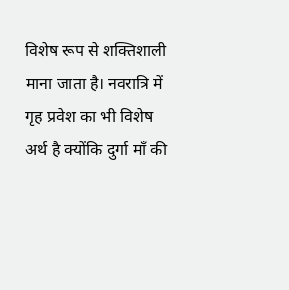विशेष रूप से शक्तिशाली माना जाता है। नवरात्रि में गृह प्रवेश का भी विशेष अर्थ है क्योंकि दुर्गा माँ की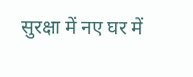सुरक्षा में नए घर में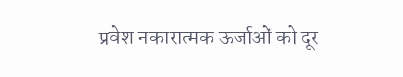प्रवेश नकारात्मक ऊर्जाओं को दूर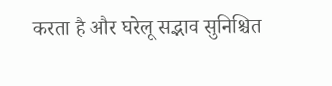करता है और घरेलू सद्भाव सुनिश्चित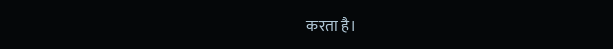करता है।